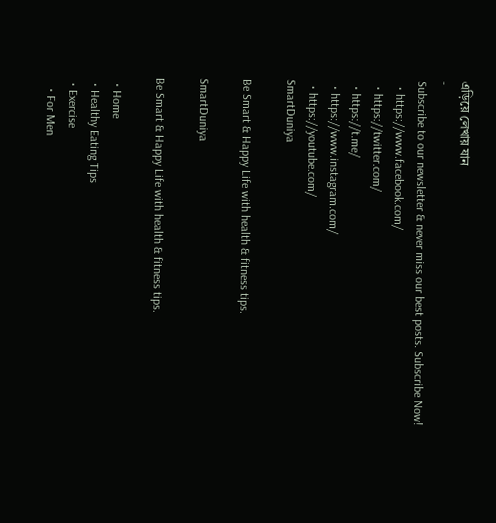এড়িয়ে লেখায় যান
-
Subscribe to our newsletter & never miss our best posts. Subscribe Now!
  • https://www.facebook.com/
  • https://twitter.com/
  • https://t.me/
  • https://www.instagram.com/
  • https://youtube.com/
SmartDuniya

Be Smart & Happy Life with health & fitness tips.

SmartDuniya

Be Smart & Happy Life with health & fitness tips.

  • Home
  • Healthy Eating Tips
  • Exercise
    • For Men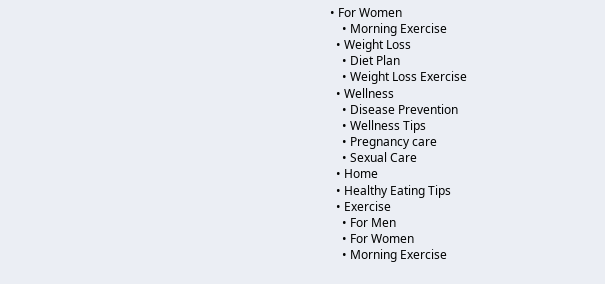• For Women
    • Morning Exercise
  • Weight Loss
    • Diet Plan
    • Weight Loss Exercise
  • Wellness
    • Disease Prevention
    • Wellness Tips
    • Pregnancy care
    • Sexual Care
  • Home
  • Healthy Eating Tips
  • Exercise
    • For Men
    • For Women
    • Morning Exercise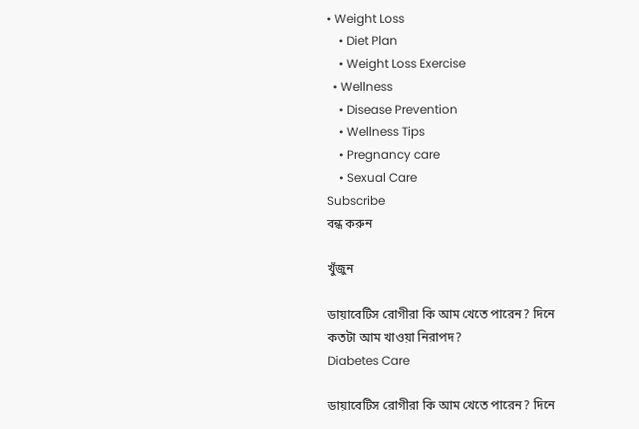• Weight Loss
    • Diet Plan
    • Weight Loss Exercise
  • Wellness
    • Disease Prevention
    • Wellness Tips
    • Pregnancy care
    • Sexual Care
Subscribe
বন্ধ করুন

খুঁজুন

ডায়াবেটিস রোগীরা কি আম খেতে পারেন? দিনে কতটা আম খাওয়া নিরাপদ?
Diabetes Care

ডায়াবেটিস রোগীরা কি আম খেতে পারেন? দিনে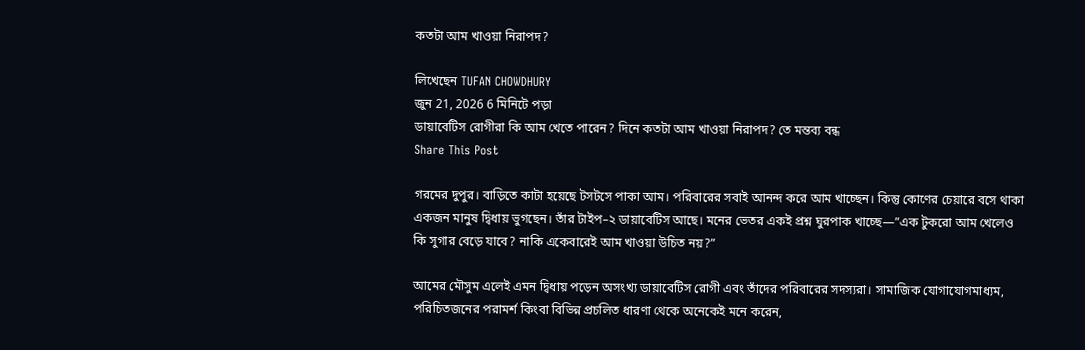কতটা আম খাওয়া নিরাপদ?

লিখেছেন TUFAN CHOWDHURY
জুন 21, 2026 6 মিনিটে পড়া
ডায়াবেটিস রোগীরা কি আম খেতে পারেন? দিনে কতটা আম খাওয়া নিরাপদ? তে মন্তব্য বন্ধ
Share This Post

গরমের দুপুর। বাড়িতে কাটা হয়েছে টসটসে পাকা আম। পরিবারের সবাই আনন্দ করে আম খাচ্ছেন। কিন্তু কোণের চেয়ারে বসে থাকা একজন মানুষ দ্বিধায় ভুগছেন। তাঁর টাইপ–২ ডায়াবেটিস আছে। মনের ভেতর একই প্রশ্ন ঘুরপাক খাচ্ছে—”এক টুকরো আম খেলেও কি সুগার বেড়ে যাবে? নাকি একেবারেই আম খাওয়া উচিত নয়?”

আমের মৌসুম এলেই এমন দ্বিধায় পড়েন অসংখ্য ডায়াবেটিস রোগী এবং তাঁদের পরিবারের সদস্যরা। সামাজিক যোগাযোগমাধ্যম, পরিচিতজনের পরামর্শ কিংবা বিভিন্ন প্রচলিত ধারণা থেকে অনেকেই মনে করেন,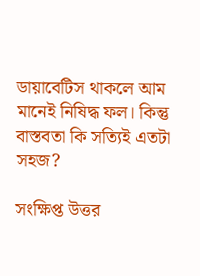ডায়াবেটিস থাকলে আম মানেই নিষিদ্ধ ফল। কিন্তু বাস্তবতা কি সত্যিই এতটা সহজ?

সংক্ষিপ্ত উত্তর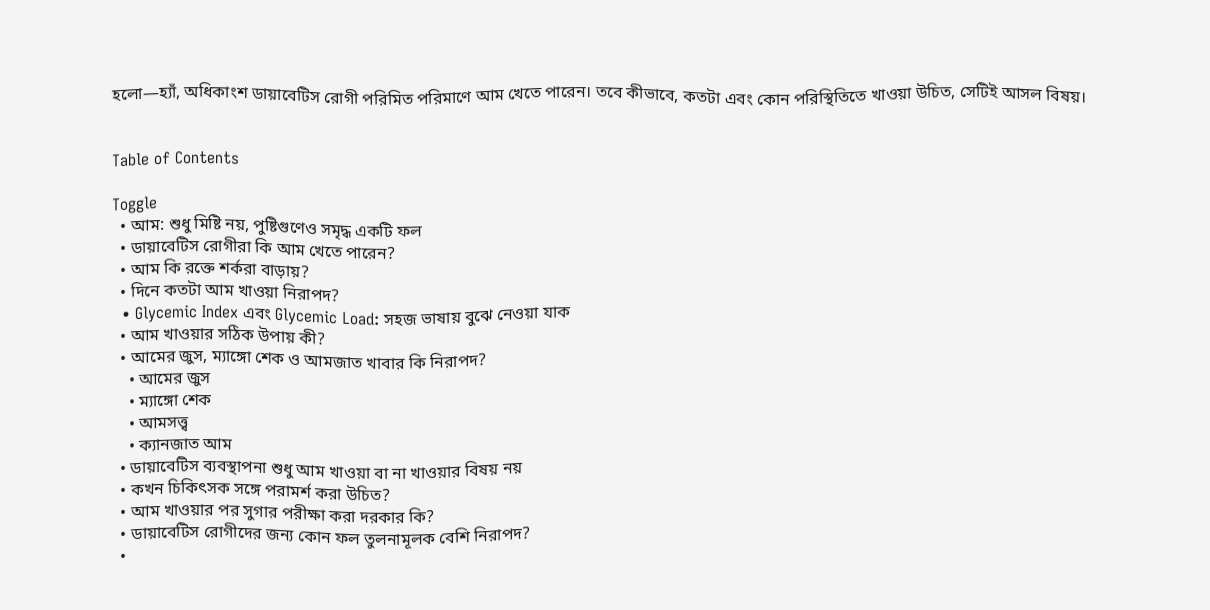হলো—হ্যাঁ, অধিকাংশ ডায়াবেটিস রোগী পরিমিত পরিমাণে আম খেতে পারেন। তবে কীভাবে, কতটা এবং কোন পরিস্থিতিতে খাওয়া উচিত, সেটিই আসল বিষয়।


Table of Contents

Toggle
  • আম: শুধু মিষ্টি নয়, পুষ্টিগুণেও সমৃদ্ধ একটি ফল
  • ডায়াবেটিস রোগীরা কি আম খেতে পারেন?
  • আম কি রক্তে শর্করা বাড়ায়?
  • দিনে কতটা আম খাওয়া নিরাপদ?
  • Glycemic Index এবং Glycemic Load: সহজ ভাষায় বুঝে নেওয়া যাক
  • আম খাওয়ার সঠিক উপায় কী?
  • আমের জুস, ম্যাঙ্গো শেক ও আমজাত খাবার কি নিরাপদ?
    • আমের জুস
    • ম্যাঙ্গো শেক
    • আমসত্ত্ব
    • ক্যানজাত আম
  • ডায়াবেটিস ব্যবস্থাপনা শুধু আম খাওয়া বা না খাওয়ার বিষয় নয়
  • কখন চিকিৎসক সঙ্গে পরামর্শ করা উচিত?
  • আম খাওয়ার পর সুগার পরীক্ষা করা দরকার কি?
  • ডায়াবেটিস রোগীদের জন্য কোন ফল তুলনামূলক বেশি নিরাপদ?
  •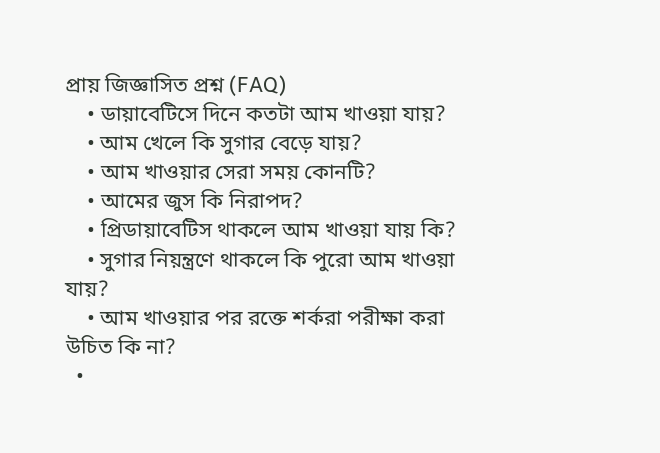প্রায় জিজ্ঞাসিত প্রশ্ন (FAQ)
    • ডায়াবেটিসে দিনে কতটা আম খাওয়া যায়?
    • আম খেলে কি সুগার বেড়ে যায়?
    • আম খাওয়ার সেরা সময় কোনটি?
    • আমের জুস কি নিরাপদ?
    • প্রিডায়াবেটিস থাকলে আম খাওয়া যায় কি?
    • সুগার নিয়ন্ত্রণে থাকলে কি পুরো আম খাওয়া যায়?
    • আম খাওয়ার পর রক্তে শর্করা পরীক্ষা করা উচিত কি না?
  •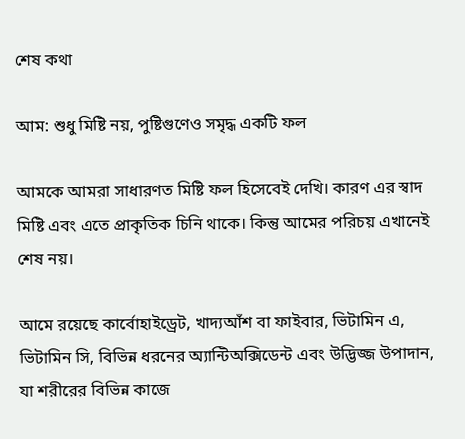শেষ কথা

আম: শুধু মিষ্টি নয়, পুষ্টিগুণেও সমৃদ্ধ একটি ফল

আমকে আমরা সাধারণত মিষ্টি ফল হিসেবেই দেখি। কারণ এর স্বাদ মিষ্টি এবং এতে প্রাকৃতিক চিনি থাকে। কিন্তু আমের পরিচয় এখানেই শেষ নয়।

আমে রয়েছে কার্বোহাইড্রেট, খাদ্যআঁশ বা ফাইবার, ভিটামিন এ, ভিটামিন সি, বিভিন্ন ধরনের অ্যান্টিঅক্সিডেন্ট এবং উদ্ভিজ্জ উপাদান, যা শরীরের বিভিন্ন কাজে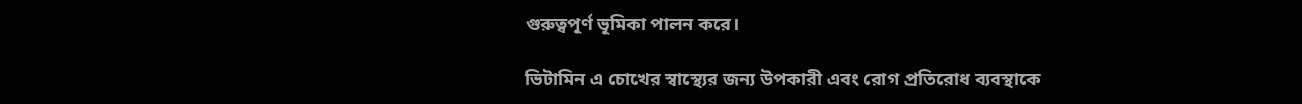গুরুত্বপূর্ণ ভূমিকা পালন করে।

ভিটামিন এ চোখের স্বাস্থ্যের জন্য উপকারী এবং রোগ প্রতিরোধ ব্যবস্থাকে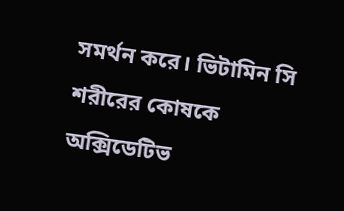সমর্থন করে। ভিটামিন সি শরীরের কোষকে অক্সিডেটিভ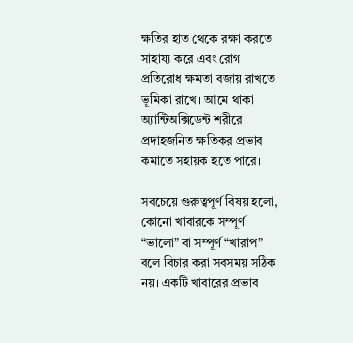ক্ষতির হাত থেকে রক্ষা করতে সাহায্য করে এবং রোগ প্রতিরোধ ক্ষমতা বজায় রাখতে ভূমিকা রাখে। আমে থাকা অ্যান্টিঅক্সিডেন্ট শরীরে প্রদাহজনিত ক্ষতিকর প্রভাব কমাতে সহায়ক হতে পারে।

সবচেয়ে গুরুত্বপূর্ণ বিষয় হলো, কোনো খাবারকে সম্পূর্ণ “ভালো” বা সম্পূর্ণ “খারাপ” বলে বিচার করা সবসময় সঠিক নয়। একটি খাবারের প্রভাব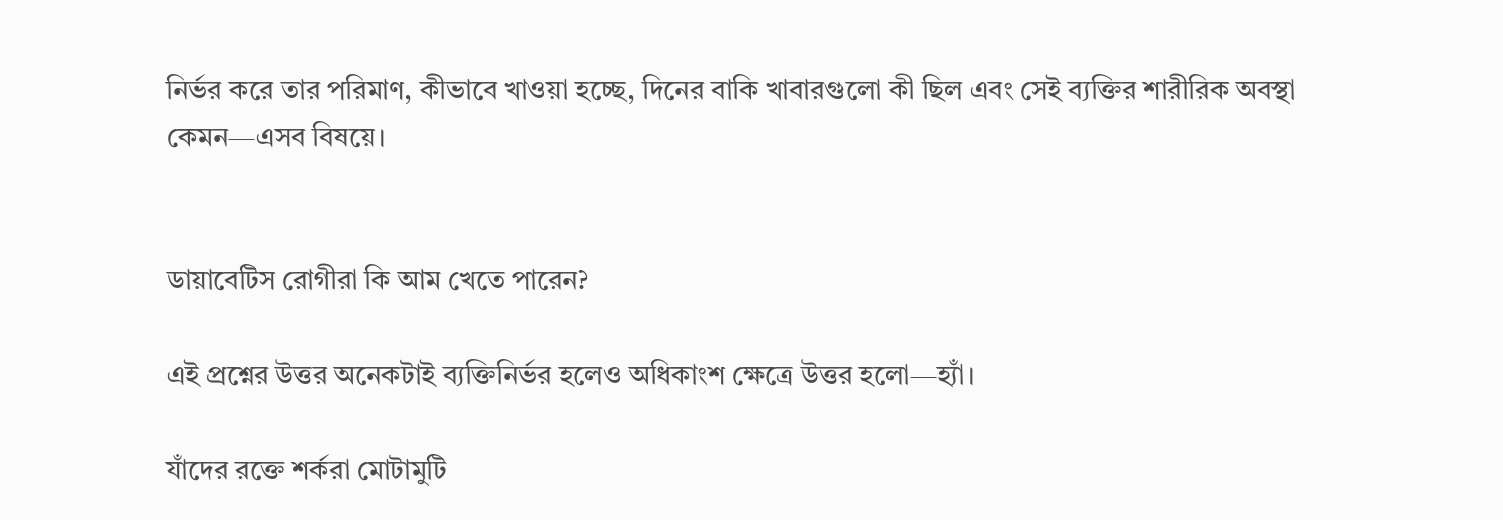নির্ভর করে তার পরিমাণ, কীভাবে খাওয়া হচ্ছে, দিনের বাকি খাবারগুলো কী ছিল এবং সেই ব্যক্তির শারীরিক অবস্থা কেমন—এসব বিষয়ে।


ডায়াবেটিস রোগীরা কি আম খেতে পারেন?

এই প্রশ্নের উত্তর অনেকটাই ব্যক্তিনির্ভর হলেও অধিকাংশ ক্ষেত্রে উত্তর হলো—হ্যাঁ।

যাঁদের রক্তে শর্করা মোটামুটি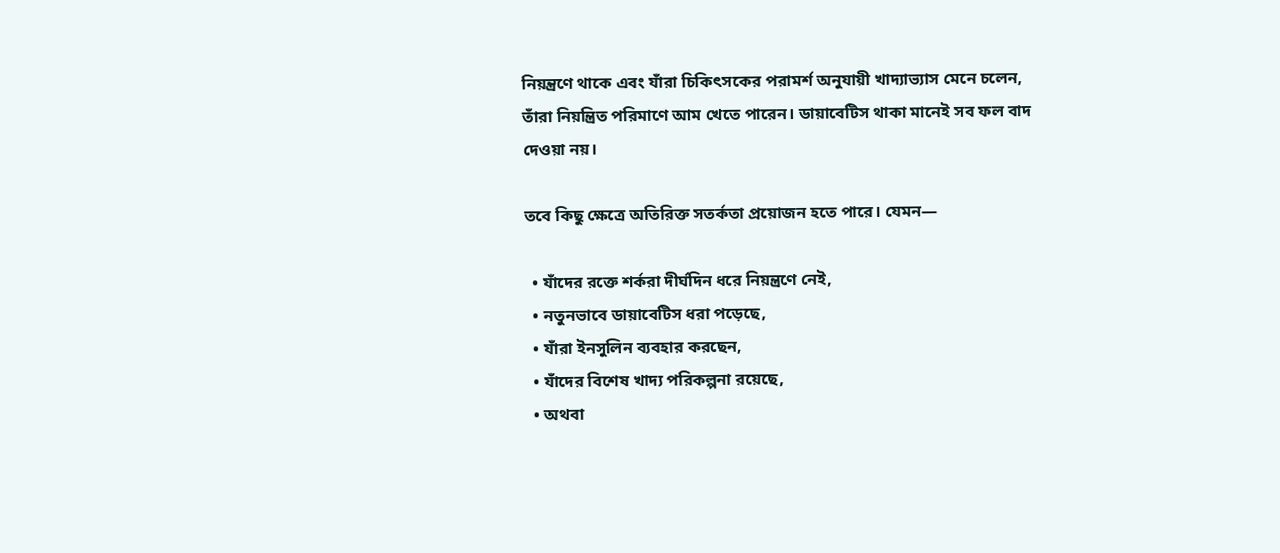নিয়ন্ত্রণে থাকে এবং যাঁরা চিকিৎসকের পরামর্শ অনুযায়ী খাদ্যাভ্যাস মেনে চলেন, তাঁরা নিয়ন্ত্রিত পরিমাণে আম খেতে পারেন। ডায়াবেটিস থাকা মানেই সব ফল বাদ দেওয়া নয়।

তবে কিছু ক্ষেত্রে অতিরিক্ত সতর্কতা প্রয়োজন হতে পারে। যেমন—

  • যাঁদের রক্তে শর্করা দীর্ঘদিন ধরে নিয়ন্ত্রণে নেই,
  • নতুনভাবে ডায়াবেটিস ধরা পড়েছে,
  • যাঁরা ইনসুলিন ব্যবহার করছেন,
  • যাঁদের বিশেষ খাদ্য পরিকল্পনা রয়েছে,
  • অথবা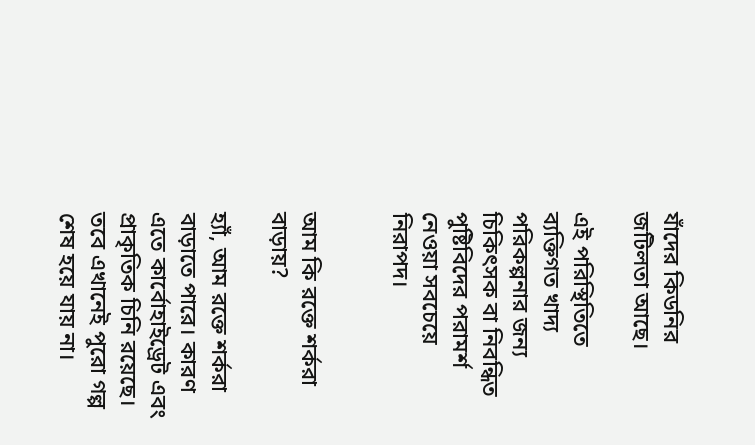যাঁদের কিডনির জটিলতা আছে।

এই পরিস্থিতিতে ব্যক্তিগত খাদ্য পরিকল্পনার জন্য চিকিৎসক বা নিবন্ধিত পুষ্টিবিদের পরামর্শ নেওয়া সবচেয়ে নিরাপদ।


আম কি রক্তে শর্করা বাড়ায়?

হ্যাঁ, আম রক্তে শর্করা বাড়াতে পারে। কারণ এতে কার্বোহাইড্রেট এবং প্রাকৃতিক চিনি রয়েছে। তবে এখানেই পুরো গল্প শেষ হয়ে যায় না।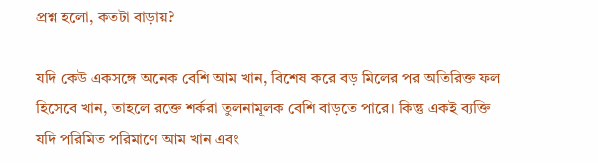প্রশ্ন হলো, কতটা বাড়ায়?

যদি কেউ একসঙ্গে অনেক বেশি আম খান, বিশেষ করে বড় মিলের পর অতিরিক্ত ফল হিসেবে খান, তাহলে রক্তে শর্করা তুলনামূলক বেশি বাড়তে পারে। কিন্তু একই ব্যক্তি যদি পরিমিত পরিমাণে আম খান এবং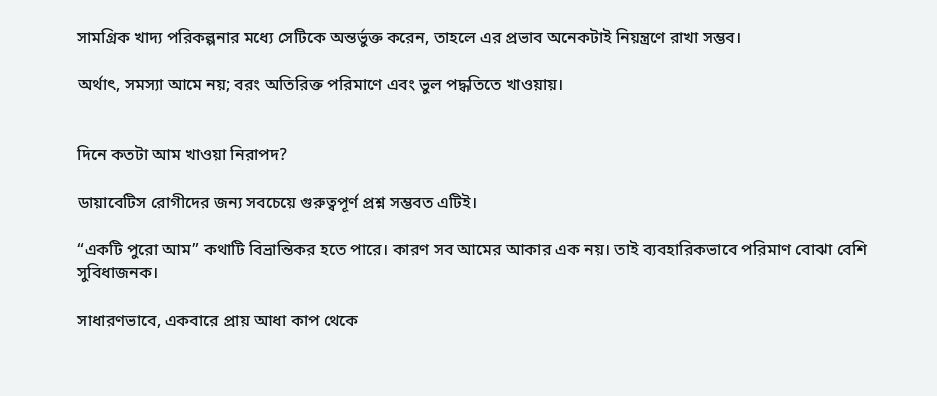সামগ্রিক খাদ্য পরিকল্পনার মধ্যে সেটিকে অন্তর্ভুক্ত করেন, তাহলে এর প্রভাব অনেকটাই নিয়ন্ত্রণে রাখা সম্ভব।

অর্থাৎ, সমস্যা আমে নয়; বরং অতিরিক্ত পরিমাণে এবং ভুল পদ্ধতিতে খাওয়ায়।


দিনে কতটা আম খাওয়া নিরাপদ?

ডায়াবেটিস রোগীদের জন্য সবচেয়ে গুরুত্বপূর্ণ প্রশ্ন সম্ভবত এটিই।

“একটি পুরো আম” কথাটি বিভ্রান্তিকর হতে পারে। কারণ সব আমের আকার এক নয়। তাই ব্যবহারিকভাবে পরিমাণ বোঝা বেশি সুবিধাজনক।

সাধারণভাবে, একবারে প্রায় আধা কাপ থেকে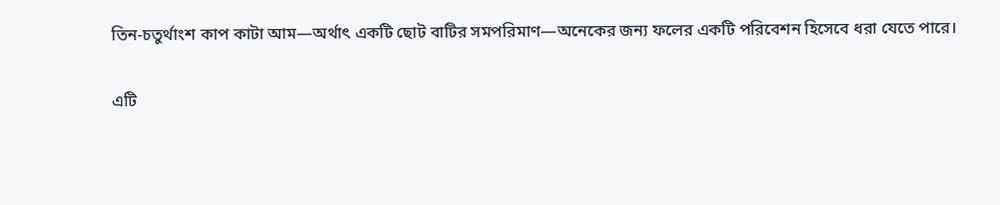তিন-চতুর্থাংশ কাপ কাটা আম—অর্থাৎ একটি ছোট বাটির সমপরিমাণ—অনেকের জন্য ফলের একটি পরিবেশন হিসেবে ধরা যেতে পারে।

এটি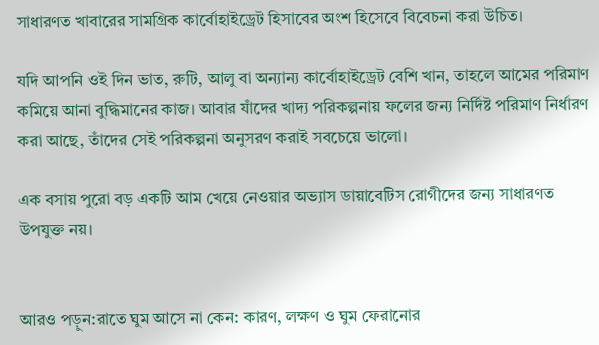সাধারণত খাবারের সামগ্রিক কার্বোহাইড্রেট হিসাবের অংশ হিসেবে বিবেচনা করা উচিত।

যদি আপনি ওই দিন ভাত, রুটি, আলু বা অন্যান্য কার্বোহাইড্রেট বেশি খান, তাহলে আমের পরিমাণ কমিয়ে আনা বুদ্ধিমানের কাজ। আবার যাঁদের খাদ্য পরিকল্পনায় ফলের জন্য নির্দিষ্ট পরিমাণ নির্ধারণ করা আছে, তাঁদের সেই পরিকল্পনা অনুসরণ করাই সবচেয়ে ভালো।

এক বসায় পুরো বড় একটি আম খেয়ে নেওয়ার অভ্যাস ডায়াবেটিস রোগীদের জন্য সাধারণত উপযুক্ত নয়।


আরও পড়ুন:রাতে ঘুম আসে না কেন: কারণ, লক্ষণ ও ঘুম ফেরানোর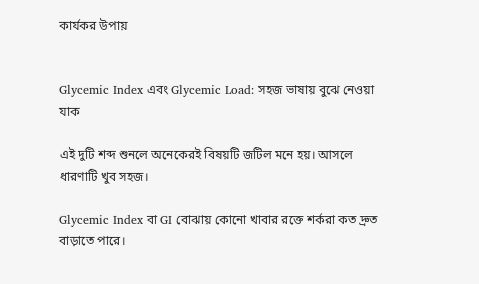কার্যকর উপায়


Glycemic Index এবং Glycemic Load: সহজ ভাষায় বুঝে নেওয়া যাক

এই দুটি শব্দ শুনলে অনেকেরই বিষয়টি জটিল মনে হয়। আসলে ধারণাটি খুব সহজ।

Glycemic Index বা GI বোঝায় কোনো খাবার রক্তে শর্করা কত দ্রুত বাড়াতে পারে।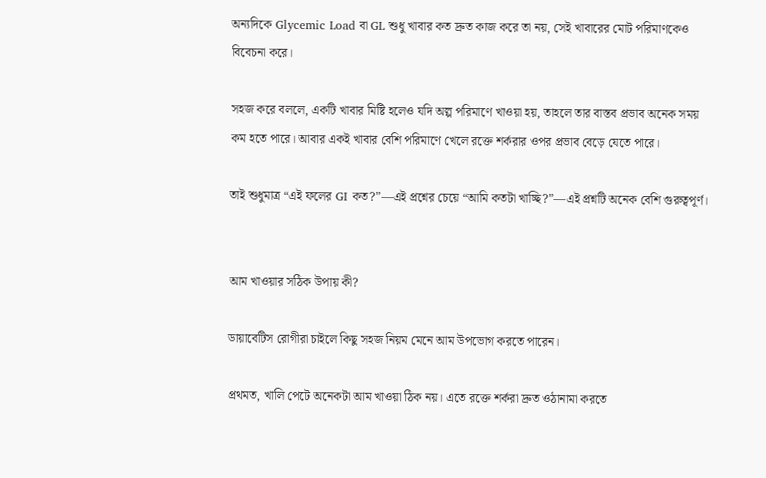অন্যদিকে Glycemic Load বা GL শুধু খাবার কত দ্রুত কাজ করে তা নয়, সেই খাবারের মোট পরিমাণকেও বিবেচনা করে।

সহজ করে বললে, একটি খাবার মিষ্টি হলেও যদি অল্প পরিমাণে খাওয়া হয়, তাহলে তার বাস্তব প্রভাব অনেক সময় কম হতে পারে। আবার একই খাবার বেশি পরিমাণে খেলে রক্তে শর্করার ওপর প্রভাব বেড়ে যেতে পারে।

তাই শুধুমাত্র “এই ফলের GI কত?”—এই প্রশ্নের চেয়ে “আমি কতটা খাচ্ছি?”—এই প্রশ্নটি অনেক বেশি গুরুত্বপূর্ণ।


আম খাওয়ার সঠিক উপায় কী?

ডায়াবেটিস রোগীরা চাইলে কিছু সহজ নিয়ম মেনে আম উপভোগ করতে পারেন।

প্রথমত, খালি পেটে অনেকটা আম খাওয়া ঠিক নয়। এতে রক্তে শর্করা দ্রুত ওঠানামা করতে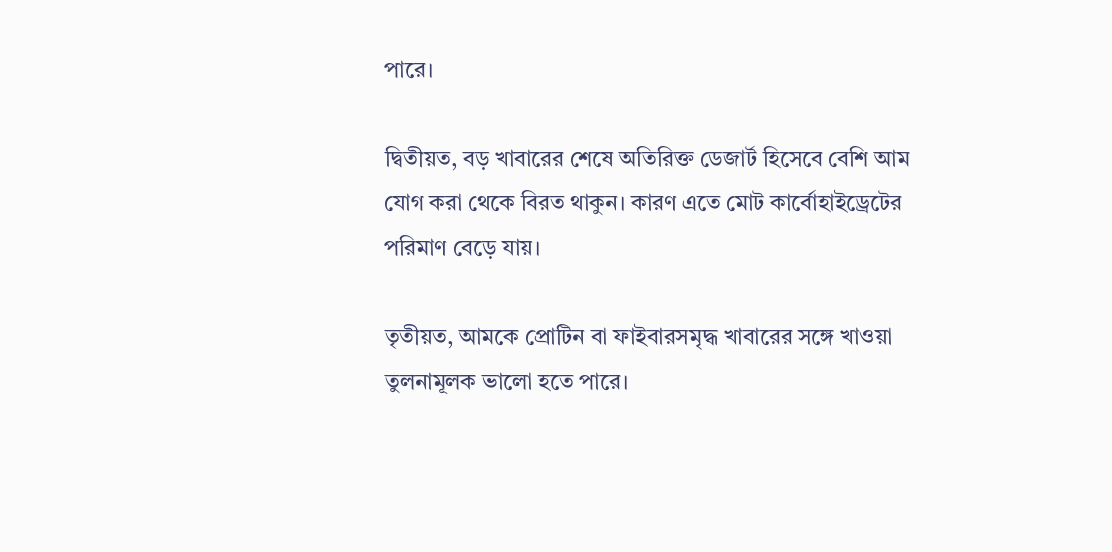পারে।

দ্বিতীয়ত, বড় খাবারের শেষে অতিরিক্ত ডেজার্ট হিসেবে বেশি আম যোগ করা থেকে বিরত থাকুন। কারণ এতে মোট কার্বোহাইড্রেটের পরিমাণ বেড়ে যায়।

তৃতীয়ত, আমকে প্রোটিন বা ফাইবারসমৃদ্ধ খাবারের সঙ্গে খাওয়া তুলনামূলক ভালো হতে পারে।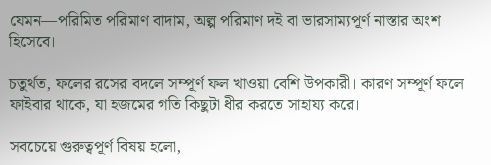যেমন—পরিমিত পরিমাণ বাদাম, অল্প পরিমাণ দই বা ভারসাম্যপূর্ণ নাস্তার অংশ হিসেবে।

চতুর্থত, ফলের রসের বদলে সম্পূর্ণ ফল খাওয়া বেশি উপকারী। কারণ সম্পূর্ণ ফলে ফাইবার থাকে, যা হজমের গতি কিছুটা ধীর করতে সাহায্য করে।

সবচেয়ে গুরুত্বপূর্ণ বিষয় হলো,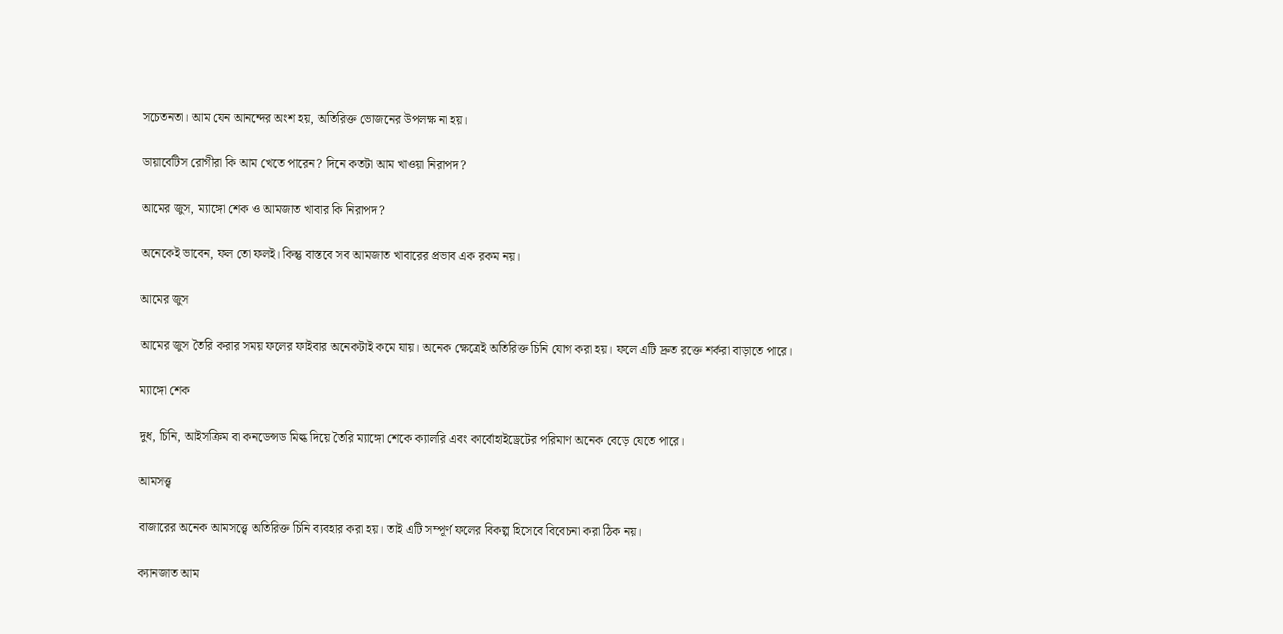সচেতনতা। আম যেন আনন্দের অংশ হয়, অতিরিক্ত ভোজনের উপলক্ষ না হয়।

ডায়াবেটিস রোগীরা কি আম খেতে পারেন? দিনে কতটা আম খাওয়া নিরাপদ?

আমের জুস, ম্যাঙ্গো শেক ও আমজাত খাবার কি নিরাপদ?

অনেকেই ভাবেন, ফল তো ফলই। কিন্তু বাস্তবে সব আমজাত খাবারের প্রভাব এক রকম নয়।

আমের জুস

আমের জুস তৈরি করার সময় ফলের ফাইবার অনেকটাই কমে যায়। অনেক ক্ষেত্রেই অতিরিক্ত চিনি যোগ করা হয়। ফলে এটি দ্রুত রক্তে শর্করা বাড়াতে পারে।

ম্যাঙ্গো শেক

দুধ, চিনি, আইসক্রিম বা কনডেন্সড মিল্ক দিয়ে তৈরি ম্যাঙ্গো শেকে ক্যালরি এবং কার্বোহাইড্রেটের পরিমাণ অনেক বেড়ে যেতে পারে।

আমসত্ত্ব

বাজারের অনেক আমসত্ত্বে অতিরিক্ত চিনি ব্যবহার করা হয়। তাই এটি সম্পূর্ণ ফলের বিকল্প হিসেবে বিবেচনা করা ঠিক নয়।

ক্যানজাত আম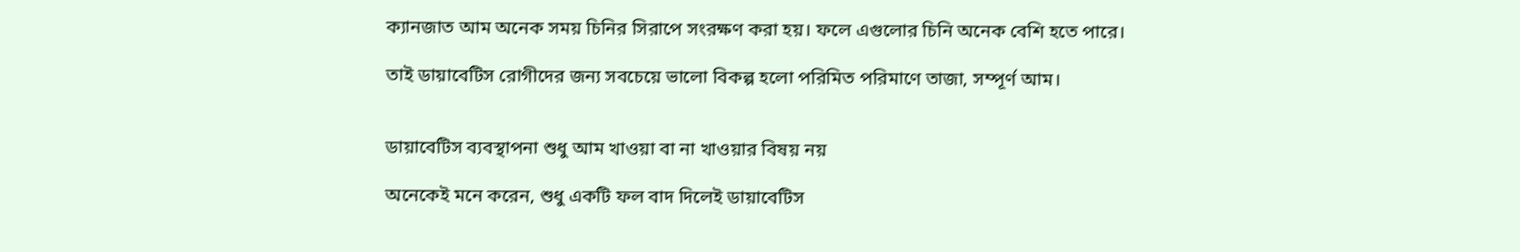ক্যানজাত আম অনেক সময় চিনির সিরাপে সংরক্ষণ করা হয়। ফলে এগুলোর চিনি অনেক বেশি হতে পারে।

তাই ডায়াবেটিস রোগীদের জন্য সবচেয়ে ভালো বিকল্প হলো পরিমিত পরিমাণে তাজা, সম্পূর্ণ আম।


ডায়াবেটিস ব্যবস্থাপনা শুধু আম খাওয়া বা না খাওয়ার বিষয় নয়

অনেকেই মনে করেন, শুধু একটি ফল বাদ দিলেই ডায়াবেটিস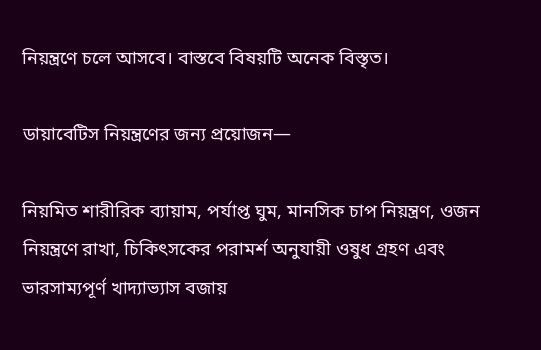নিয়ন্ত্রণে চলে আসবে। বাস্তবে বিষয়টি অনেক বিস্তৃত।

ডায়াবেটিস নিয়ন্ত্রণের জন্য প্রয়োজন—

নিয়মিত শারীরিক ব্যায়াম, পর্যাপ্ত ঘুম, মানসিক চাপ নিয়ন্ত্রণ, ওজন নিয়ন্ত্রণে রাখা, চিকিৎসকের পরামর্শ অনুযায়ী ওষুধ গ্রহণ এবং ভারসাম্যপূর্ণ খাদ্যাভ্যাস বজায়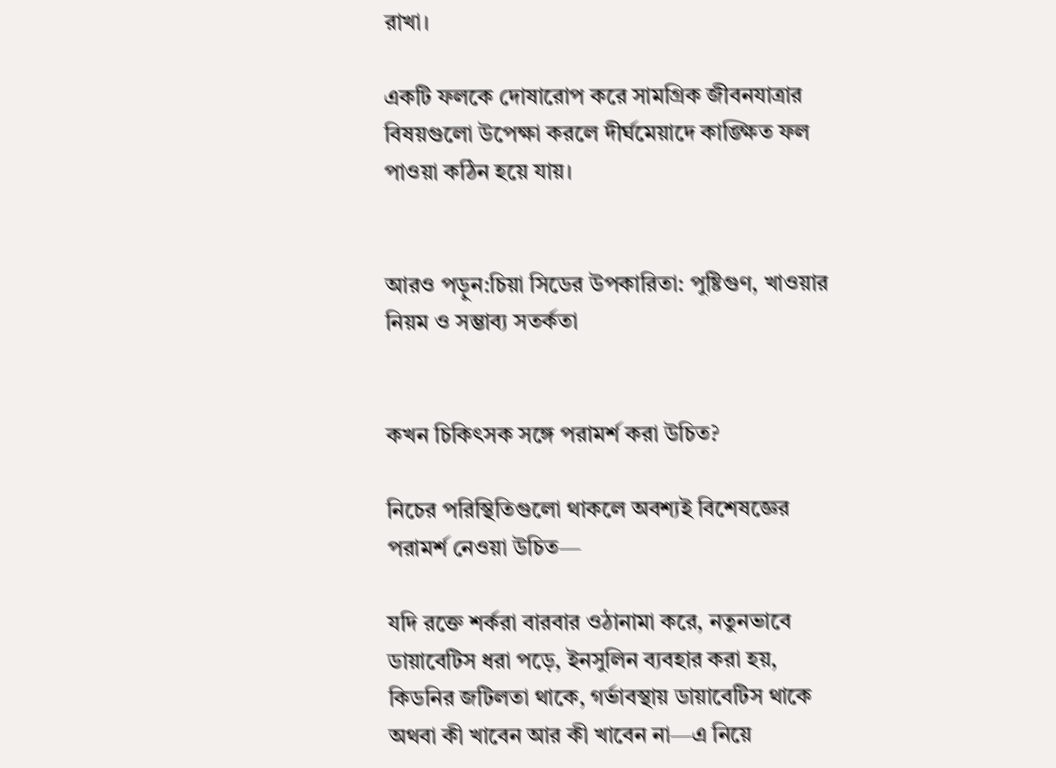রাখা।

একটি ফলকে দোষারোপ করে সামগ্রিক জীবনযাত্রার বিষয়গুলো উপেক্ষা করলে দীর্ঘমেয়াদে কাঙ্ক্ষিত ফল পাওয়া কঠিন হয়ে যায়।


আরও পড়ুন:চিয়া সিডের উপকারিতা: পুষ্টিগুণ, খাওয়ার নিয়ম ও সম্ভাব্য সতর্কতা


কখন চিকিৎসক সঙ্গে পরামর্শ করা উচিত?

নিচের পরিস্থিতিগুলো থাকলে অবশ্যই বিশেষজ্ঞের পরামর্শ নেওয়া উচিত—

যদি রক্তে শর্করা বারবার ওঠানামা করে, নতুনভাবে ডায়াবেটিস ধরা পড়ে, ইনসুলিন ব্যবহার করা হয়, কিডনির জটিলতা থাকে, গর্ভাবস্থায় ডায়াবেটিস থাকে অথবা কী খাবেন আর কী খাবেন না—এ নিয়ে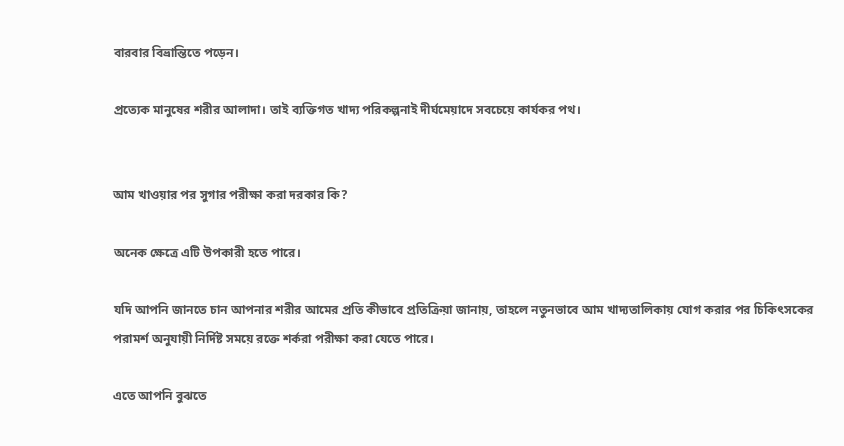বারবার বিভ্রান্তিতে পড়েন।

প্রত্যেক মানুষের শরীর আলাদা। তাই ব্যক্তিগত খাদ্য পরিকল্পনাই দীর্ঘমেয়াদে সবচেয়ে কার্যকর পথ।


আম খাওয়ার পর সুগার পরীক্ষা করা দরকার কি?

অনেক ক্ষেত্রে এটি উপকারী হতে পারে।

যদি আপনি জানতে চান আপনার শরীর আমের প্রতি কীভাবে প্রতিক্রিয়া জানায়, তাহলে নতুনভাবে আম খাদ্যতালিকায় যোগ করার পর চিকিৎসকের পরামর্শ অনুযায়ী নির্দিষ্ট সময়ে রক্তে শর্করা পরীক্ষা করা যেতে পারে।

এতে আপনি বুঝতে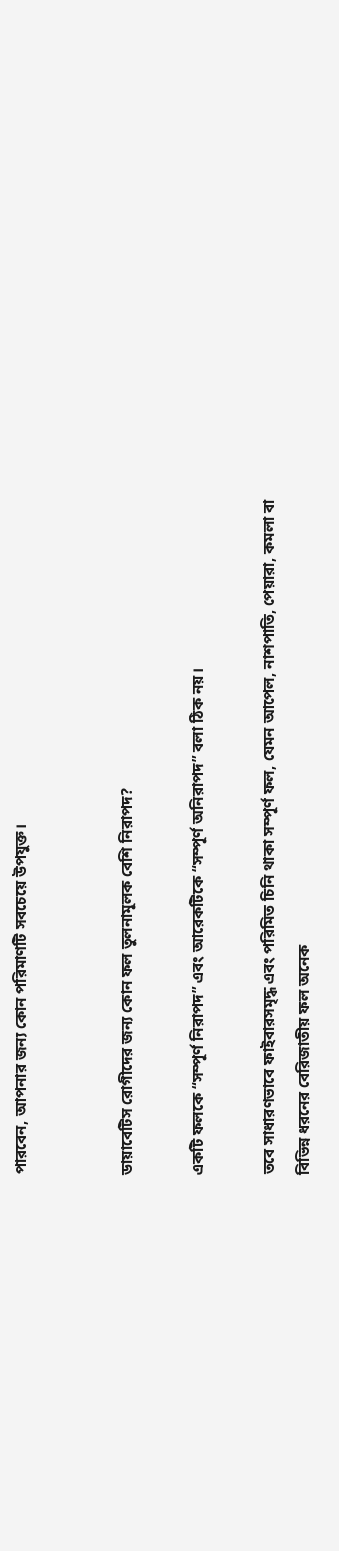পারবেন, আপনার জন্য কোন পরিমাণটি সবচেয়ে উপযুক্ত।


ডায়াবেটিস রোগীদের জন্য কোন ফল তুলনামূলক বেশি নিরাপদ?

একটি ফলকে “সম্পূর্ণ নিরাপদ” এবং আরেকটিকে “সম্পূর্ণ অনিরাপদ” বলা ঠিক নয়।

তবে সাধারণভাবে ফাইবারসমৃদ্ধ এবং পরিমিত চিনি থাকা সম্পূর্ণ ফল, যেমন আপেল, নাশপাতি, পেয়ারা, কমলা বা বিভিন্ন ধরনের বেরিজাতীয় ফল অনেক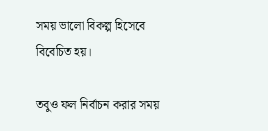সময় ভালো বিকল্প হিসেবে বিবেচিত হয়।

তবুও ফল নির্বাচন করার সময়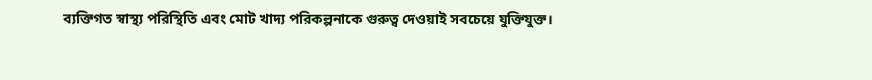ব্যক্তিগত স্বাস্থ্য পরিস্থিতি এবং মোট খাদ্য পরিকল্পনাকে গুরুত্ব দেওয়াই সবচেয়ে যুক্তিযুক্ত।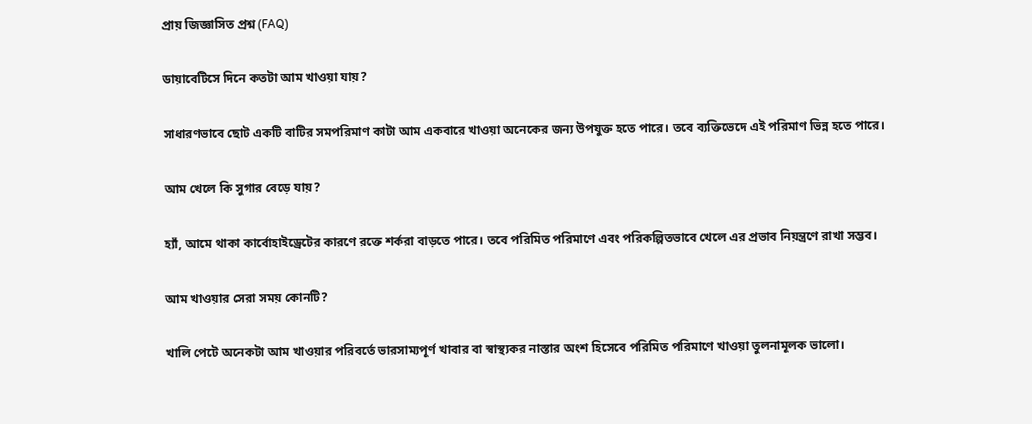প্রায় জিজ্ঞাসিত প্রশ্ন (FAQ)

ডায়াবেটিসে দিনে কতটা আম খাওয়া যায়?

সাধারণভাবে ছোট একটি বাটির সমপরিমাণ কাটা আম একবারে খাওয়া অনেকের জন্য উপযুক্ত হতে পারে। তবে ব্যক্তিভেদে এই পরিমাণ ভিন্ন হতে পারে।

আম খেলে কি সুগার বেড়ে যায়?

হ্যাঁ, আমে থাকা কার্বোহাইড্রেটের কারণে রক্তে শর্করা বাড়তে পারে। তবে পরিমিত পরিমাণে এবং পরিকল্পিতভাবে খেলে এর প্রভাব নিয়ন্ত্রণে রাখা সম্ভব।

আম খাওয়ার সেরা সময় কোনটি?

খালি পেটে অনেকটা আম খাওয়ার পরিবর্তে ভারসাম্যপূর্ণ খাবার বা স্বাস্থ্যকর নাস্তার অংশ হিসেবে পরিমিত পরিমাণে খাওয়া তুলনামূলক ভালো।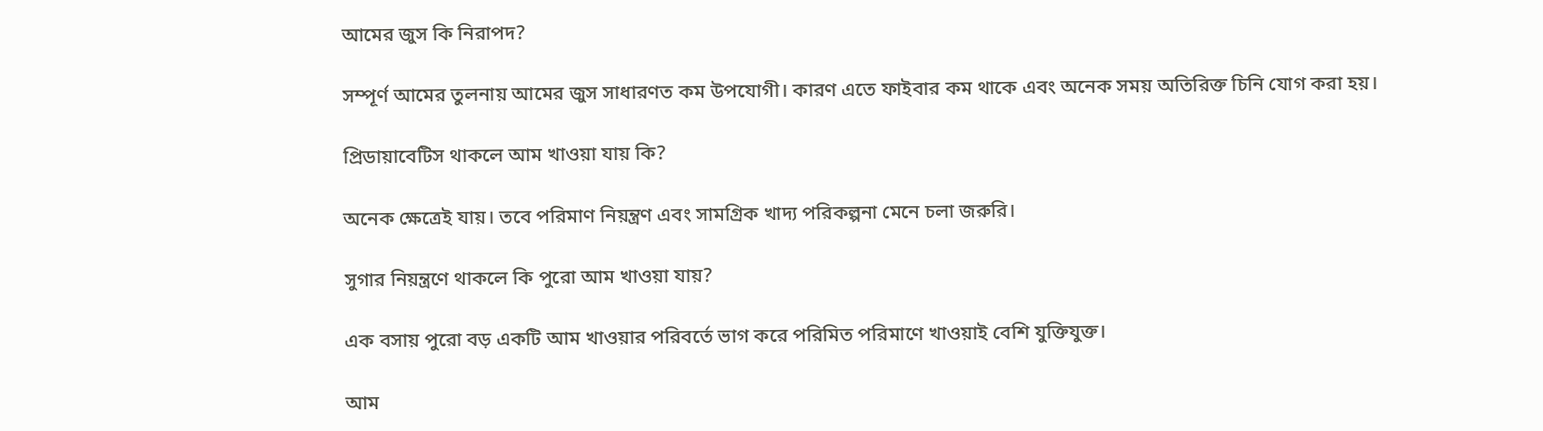আমের জুস কি নিরাপদ?

সম্পূর্ণ আমের তুলনায় আমের জুস সাধারণত কম উপযোগী। কারণ এতে ফাইবার কম থাকে এবং অনেক সময় অতিরিক্ত চিনি যোগ করা হয়।

প্রিডায়াবেটিস থাকলে আম খাওয়া যায় কি?

অনেক ক্ষেত্রেই যায়। তবে পরিমাণ নিয়ন্ত্রণ এবং সামগ্রিক খাদ্য পরিকল্পনা মেনে চলা জরুরি।

সুগার নিয়ন্ত্রণে থাকলে কি পুরো আম খাওয়া যায়?

এক বসায় পুরো বড় একটি আম খাওয়ার পরিবর্তে ভাগ করে পরিমিত পরিমাণে খাওয়াই বেশি যুক্তিযুক্ত।

আম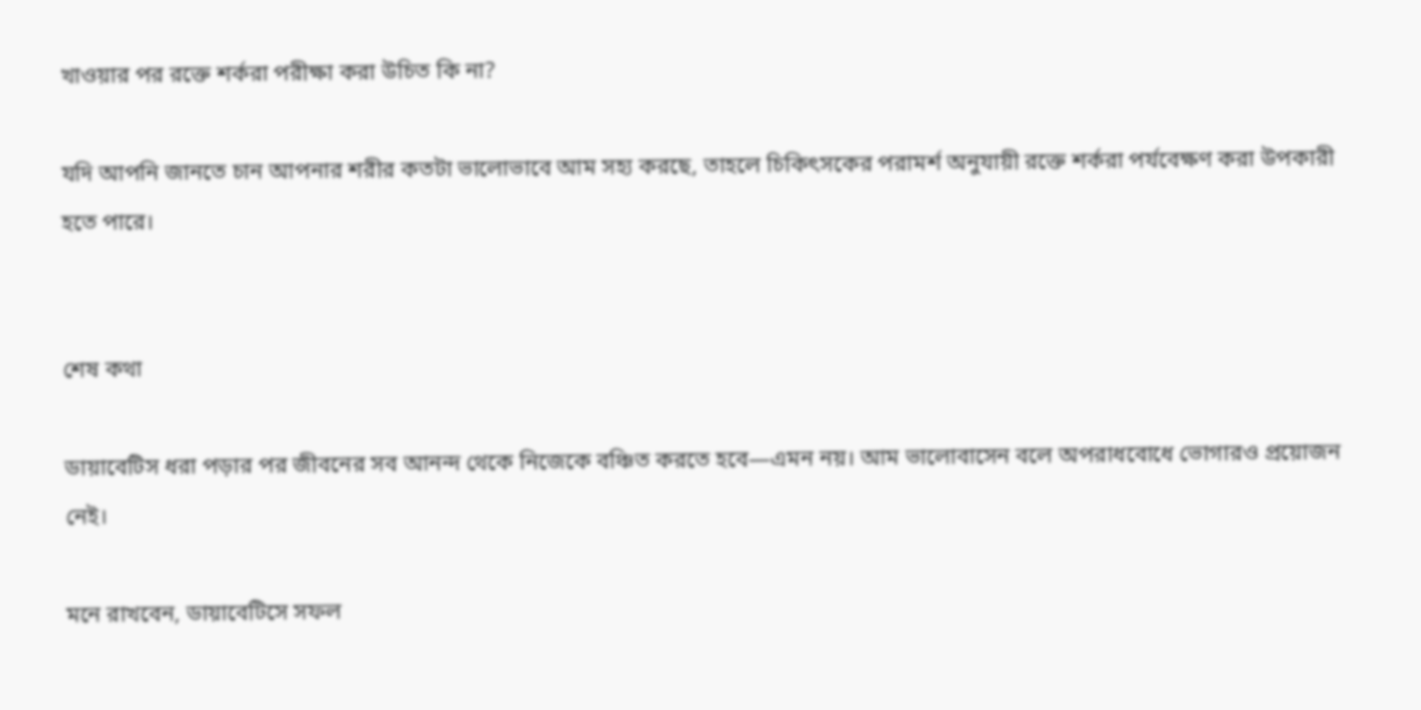খাওয়ার পর রক্তে শর্করা পরীক্ষা করা উচিত কি না?

যদি আপনি জানতে চান আপনার শরীর কতটা ভালোভাবে আম সহ্য করছে, তাহলে চিকিৎসকের পরামর্শ অনুযায়ী রক্তে শর্করা পর্যবেক্ষণ করা উপকারী হতে পারে।


শেষ কথা

ডায়াবেটিস ধরা পড়ার পর জীবনের সব আনন্দ থেকে নিজেকে বঞ্চিত করতে হবে—এমন নয়। আম ভালোবাসেন বলে অপরাধবোধে ভোগারও প্রয়োজন নেই।

মনে রাখবেন, ডায়াবেটিসে সফল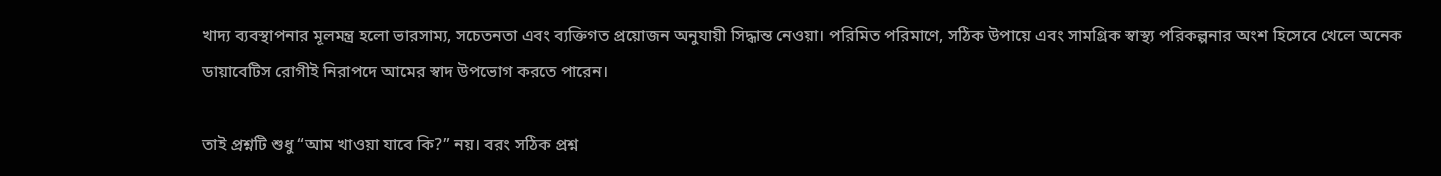খাদ্য ব্যবস্থাপনার মূলমন্ত্র হলো ভারসাম্য, সচেতনতা এবং ব্যক্তিগত প্রয়োজন অনুযায়ী সিদ্ধান্ত নেওয়া। পরিমিত পরিমাণে, সঠিক উপায়ে এবং সামগ্রিক স্বাস্থ্য পরিকল্পনার অংশ হিসেবে খেলে অনেক ডায়াবেটিস রোগীই নিরাপদে আমের স্বাদ উপভোগ করতে পারেন।

তাই প্রশ্নটি শুধু “আম খাওয়া যাবে কি?” নয়। বরং সঠিক প্রশ্ন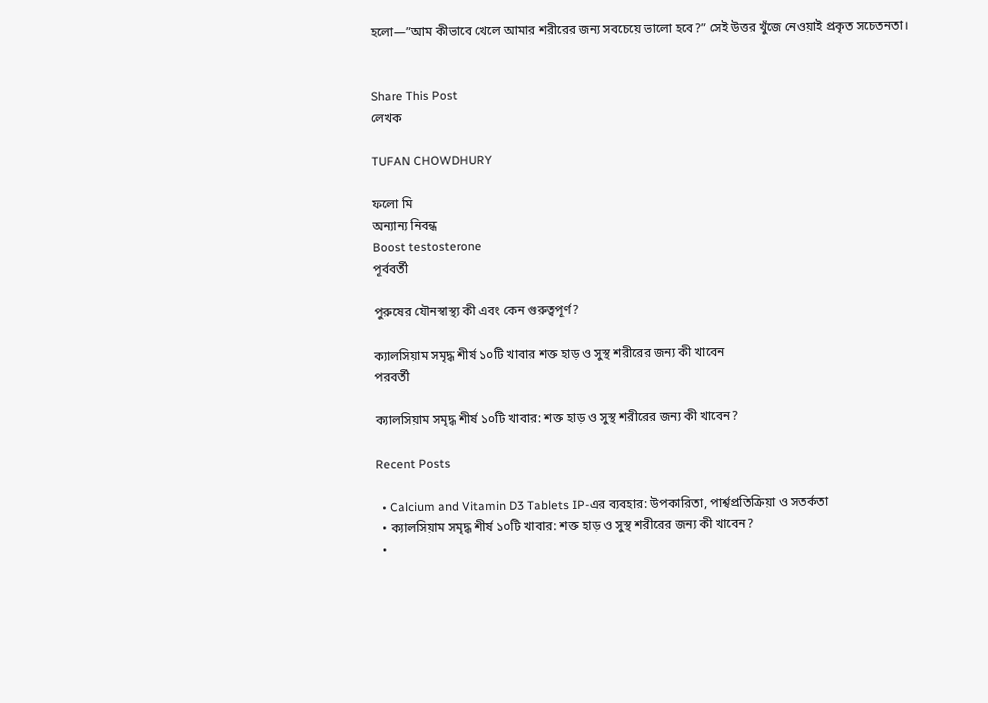হলো—”আম কীভাবে খেলে আমার শরীরের জন্য সবচেয়ে ভালো হবে?” সেই উত্তর খুঁজে নেওয়াই প্রকৃত সচেতনতা।


Share This Post
লেখক

TUFAN CHOWDHURY

ফলো মি
অন্যান্য নিবন্ধ
Boost testosterone
পূর্ববর্তী

পুরুষের যৌনস্বাস্থ্য কী এবং কেন গুরুত্বপূর্ণ?

ক্যালসিয়াম সমৃদ্ধ শীর্ষ ১০টি খাবার শক্ত হাড় ও সুস্থ শরীরের জন্য কী খাবেন
পরবর্তী

ক্যালসিয়াম সমৃদ্ধ শীর্ষ ১০টি খাবার: শক্ত হাড় ও সুস্থ শরীরের জন্য কী খাবেন?

Recent Posts

  • Calcium and Vitamin D3 Tablets IP-এর ব্যবহার: উপকারিতা, পার্শ্বপ্রতিক্রিয়া ও সতর্কতা
  • ক্যালসিয়াম সমৃদ্ধ শীর্ষ ১০টি খাবার: শক্ত হাড় ও সুস্থ শরীরের জন্য কী খাবেন?
  •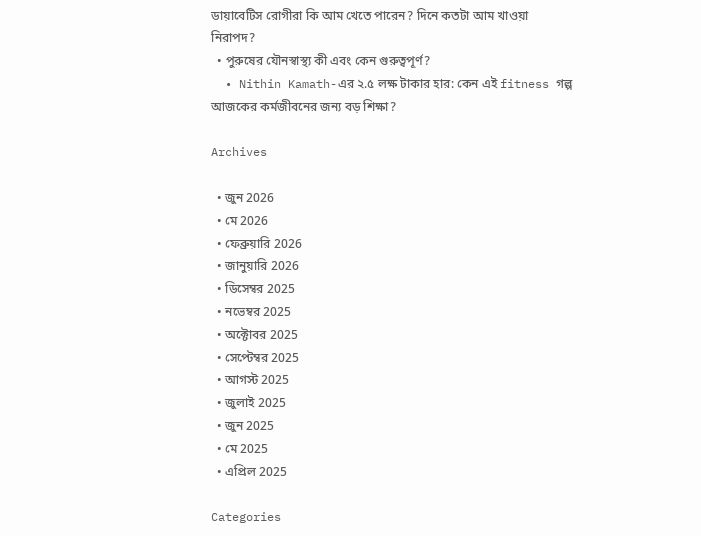ডায়াবেটিস রোগীরা কি আম খেতে পারেন? দিনে কতটা আম খাওয়া নিরাপদ?
  • পুরুষের যৌনস্বাস্থ্য কী এবং কেন গুরুত্বপূর্ণ?
  • Nithin Kamath-এর ২.৫ লক্ষ টাকার হার: কেন এই fitness গল্প আজকের কর্মজীবনের জন্য বড় শিক্ষা?

Archives

  • জুন 2026
  • মে 2026
  • ফেব্রুয়ারি 2026
  • জানুয়ারি 2026
  • ডিসেম্বর 2025
  • নভেম্বর 2025
  • অক্টোবর 2025
  • সেপ্টেম্বর 2025
  • আগস্ট 2025
  • জুলাই 2025
  • জুন 2025
  • মে 2025
  • এপ্রিল 2025

Categories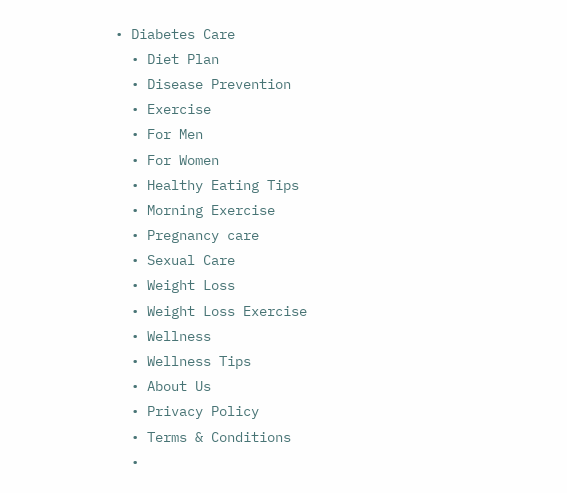• Diabetes Care
  • Diet Plan
  • Disease Prevention
  • Exercise
  • For Men
  • For Women
  • Healthy Eating Tips
  • Morning Exercise
  • Pregnancy care
  • Sexual Care
  • Weight Loss
  • Weight Loss Exercise
  • Wellness
  • Wellness Tips
  • About Us
  • Privacy Policy
  • Terms & Conditions
  •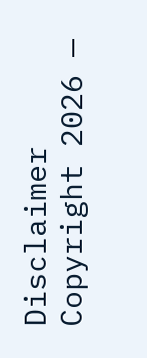Disclaimer
Copyright 2026 —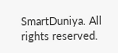SmartDuniya. All rights reserved.